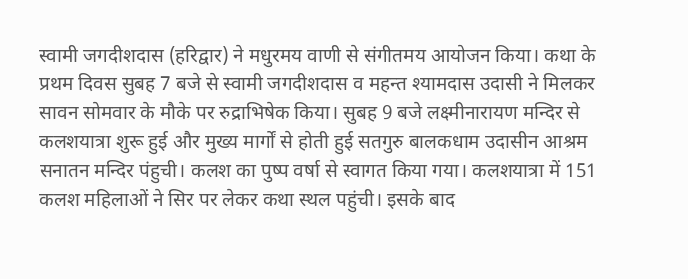स्वामी जगदीशदास (हरिद्वार) ने मधुरमय वाणी से संगीतमय आयोजन किया। कथा के प्रथम दिवस सुबह 7 बजे से स्वामी जगदीशदास व महन्त श्यामदास उदासी ने मिलकर सावन सोमवार के मौके पर रुद्राभिषेक किया। सुबह 9 बजे लक्ष्मीनारायण मन्दिर से कलशयात्रा शुरू हुई और मुख्य मार्गों से होती हुई सतगुरु बालकधाम उदासीन आश्रम सनातन मन्दिर पंहुची। कलश का पुष्प वर्षा से स्वागत किया गया। कलशयात्रा में 151 कलश महिलाओं ने सिर पर लेकर कथा स्थल पहुंची। इसके बाद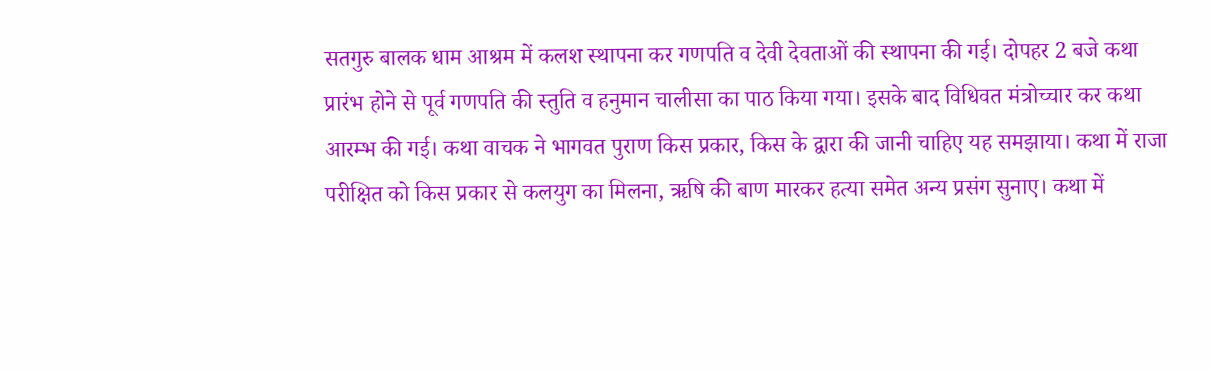सतगुरु बालक धाम आश्रम में कलश स्थापना कर गणपति व देवी देवताओं की स्थापना की गई। दोपहर 2 बजे कथा प्रारंभ होने से पूर्व गणपति की स्तुति व हनुमान चालीसा का पाठ किया गया। इसके बाद विधिवत मंत्रोच्चार कर कथा आरम्भ की गई। कथा वाचक ने भागवत पुराण किस प्रकार, किस के द्वारा की जानी चाहिए यह समझाया। कथा में राजा परीक्षित को किस प्रकार से कलयुग का मिलना, ऋषि की बाण मारकर हत्या समेत अन्य प्रसंग सुनाए। कथा में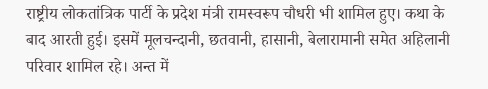राष्ट्रीय लोकतांत्रिक पार्टी के प्रदेश मंत्री रामस्वरूप चौधरी भी शामिल हुए। कथा के बाद आरती हुई। इसमें मूलचन्दानी, छतवानी, हासानी, बेलारामानी समेत अहिलानी परिवार शामिल रहे। अन्त में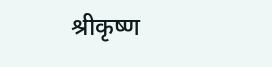श्रीकृष्ण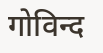गोविन्द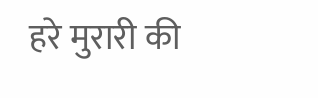हरे मुरारी की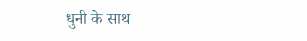धुनी के साथ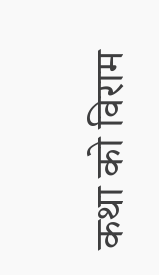कथा को विराम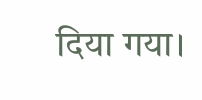दिया गया।